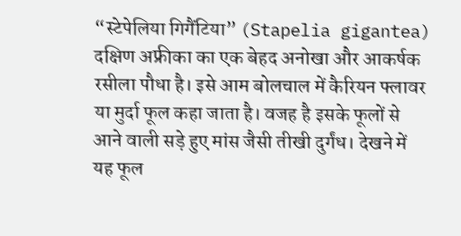“स्टेपेलिया गिगैंटिया” (Stapelia gigantea) दक्षिण अफ्रीका का एक बेहद अनोखा और आकर्षक रसीला पौधा है। इसे आम बोलचाल में कैरियन फ्लावर या मुर्दा फूल कहा जाता है। वजह है इसके फूलों से आने वाली सड़े हुए मांस जैसी तीखी दुर्गंध। देखने में यह फूल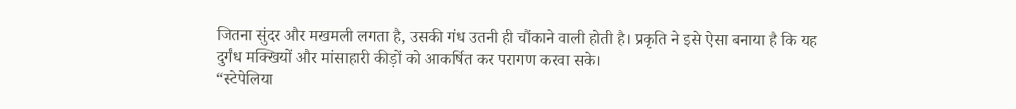जितना सुंदर और मखमली लगता है, उसकी गंध उतनी ही चौंकाने वाली होती है। प्रकृति ने इसे ऐसा बनाया है कि यह दुर्गंध मक्खियों और मांसाहारी कीड़ों को आकर्षित कर परागण करवा सके।
“स्टेपेलिया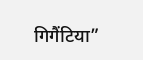गिगैंटिया”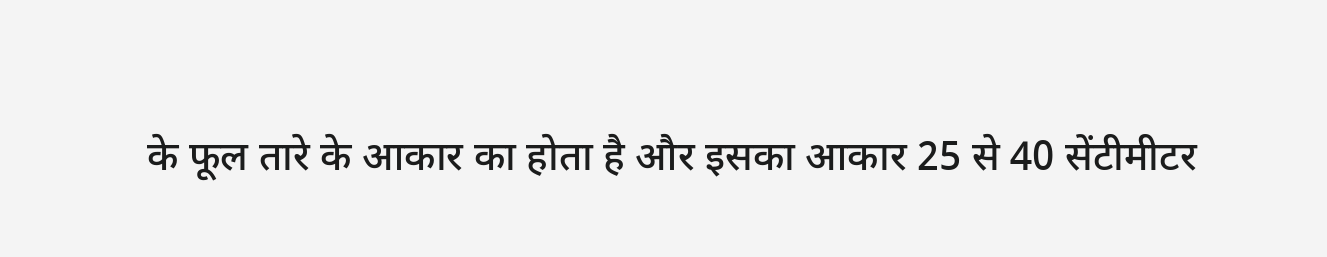के फूल तारे के आकार का होता है और इसका आकार 25 से 40 सेंटीमीटर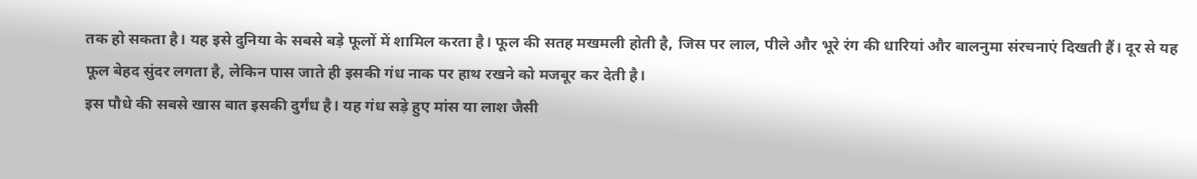तक हो सकता है। यह इसे दुनिया के सबसे बड़े फूलों में शामिल करता है। फूल की सतह मखमली होती है, जिस पर लाल, पीले और भूरे रंग की धारियां और बालनुमा संरचनाएं दिखती हैं। दूर से यह फूल बेहद सुंदर लगता है, लेकिन पास जाते ही इसकी गंध नाक पर हाथ रखने को मजबूर कर देती है।
इस पौधे की सबसे खास बात इसकी दुर्गंध है। यह गंध सड़े हुए मांस या लाश जैसी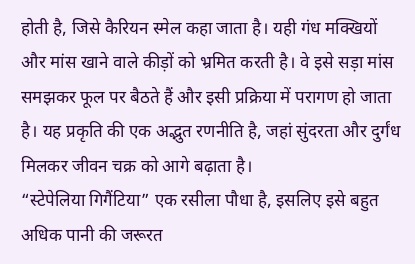होती है, जिसे कैरियन स्मेल कहा जाता है। यही गंध मक्खियों और मांस खाने वाले कीड़ों को भ्रमित करती है। वे इसे सड़ा मांस समझकर फूल पर बैठते हैं और इसी प्रक्रिया में परागण हो जाता है। यह प्रकृति की एक अद्भुत रणनीति है, जहां सुंदरता और दुर्गंध मिलकर जीवन चक्र को आगे बढ़ाता है।
“स्टेपेलिया गिगैंटिया” एक रसीला पौधा है, इसलिए इसे बहुत अधिक पानी की जरूरत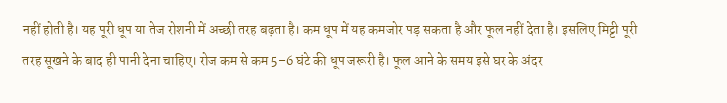नहीं होती है। यह पूरी धूप या तेज रोशनी में अच्छी तरह बढ़ता है। कम धूप में यह कमजोर पड़ सकता है और फूल नहीं देता है। इसलिए मिट्टी पूरी तरह सूखने के बाद ही पानी देना चाहिए। रोज कम से कम 5–6 घंटे की धूप जरूरी है। फूल आने के समय इसे घर के अंदर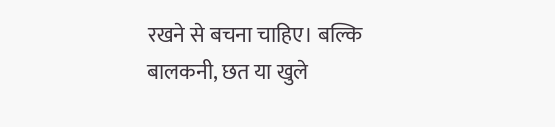रखने से बचना चाहिए। बल्कि बालकनी, छत या खुले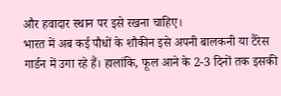और हवादार स्थान पर इसे रखना चाहिए।
भारत में अब कई पौधों के शौकीन इसे अपनी बालकनी या टैरेस गार्डन में उगा रहे हैं। हालांकि, फूल आने के 2-3 दिनों तक इसकी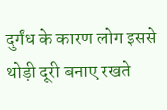दुर्गंध के कारण लोग इससे थोड़ी दूरी बनाए रखते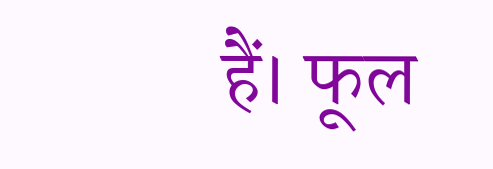हैं। फूल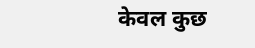केवल कुछ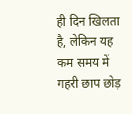ही दिन खिलता है, लेकिन यह कम समय में गहरी छाप छोड़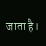जाता है।